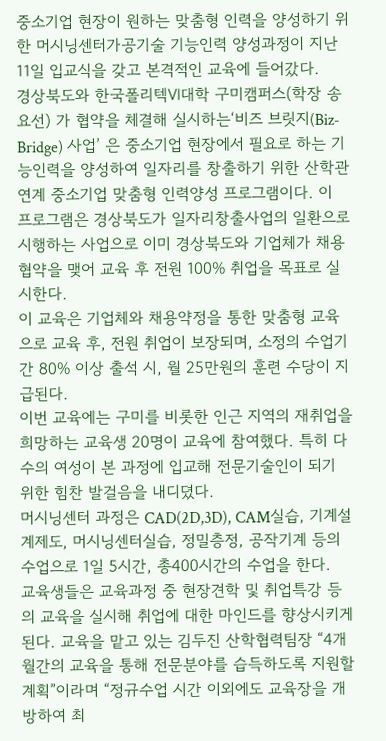중소기업 현장이 원하는 맞춤형 인력을 양성하기 위한 머시닝센터가공기술 기능인력 양성과정이 지난 11일 입교식을 갖고 본격적인 교육에 들어갔다.
경상북도와 한국폴리텍Ⅵ대학 구미캠퍼스(학장 송요선) 가 협약을 체결해 실시하는‘비즈 브릿지(Biz-Bridge) 사업’ 은 중소기업 현장에서 필요로 하는 기능인력을 양성하여 일자리를 창출하기 위한 산학관 연계 중소기업 맞춤형 인력양성 프로그램이다. 이 프로그램은 경상북도가 일자리창출사업의 일환으로 시행하는 사업으로 이미 경상북도와 기업체가 채용협약을 맺어 교육 후 전원 100% 취업을 목표로 실시한다.
이 교육은 기업체와 채용약정을 통한 맞춤형 교육으로 교육 후, 전원 취업이 보장되며, 소정의 수업기간 80% 이상 출석 시, 월 25만원의 훈련 수당이 지급된다.
이번 교육에는 구미를 비롯한 인근 지역의 재취업을 희망하는 교육생 20명이 교육에 참여했다. 특히 다수의 여성이 본 과정에 입교해 전문기술인이 되기 위한 힘찬 발걸음을 내디뎠다.
머시닝센터 과정은 CAD(2D,3D), CAM실습, 기계설계제도, 머시닝센터실습, 정밀층정, 공작기계 등의 수업으로 1일 5시간, 총400시간의 수업을 한다.
교육생들은 교육과정 중 현장견학 및 취업특강 등의 교육을 실시해 취업에 대한 마인드를 향상시키게 된다. 교육을 맡고 있는 김두진 산학협력팀장 “4개월간의 교육을 통해 전문분야를 습득하도록 지원할 계획”이라며 “정규수업 시간 이외에도 교육장을 개방하여 최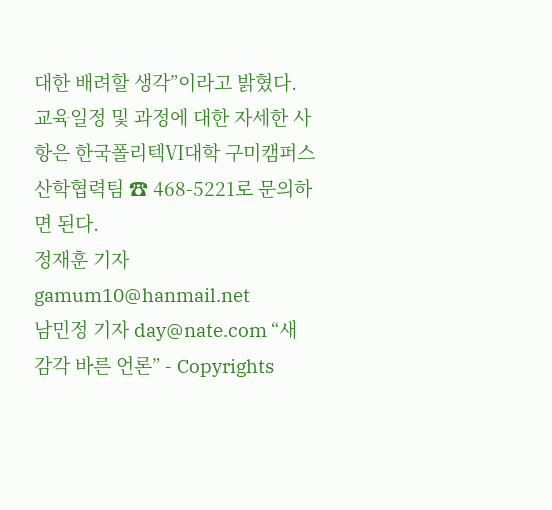대한 배려할 생각”이라고 밝혔다.
교육일정 및 과정에 대한 자세한 사항은 한국폴리텍Ⅵ대학 구미캠퍼스 산학협력팀 ☎ 468-5221로 문의하면 된다.
정재훈 기자 gamum10@hanmail.net
남민정 기자 day@nate.com “새 감각 바른 언론” - Copyrights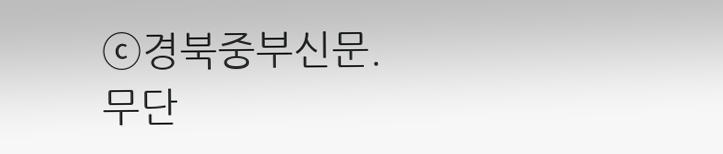ⓒ경북중부신문.
무단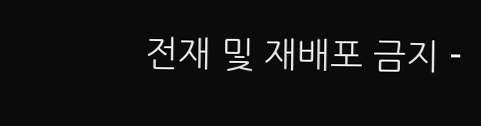전재 및 재배포 금지 -